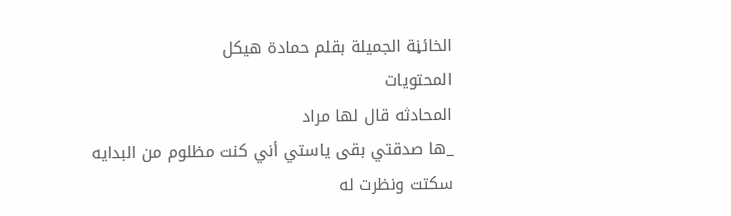الخائڼة الجميلة بقلم حمادة هيكل
المحتويات
المحادثه قال لها مراد
_ها صدقتي بقى ياستي أني كنت مظلوم من البدايه
سكتت ونظرت له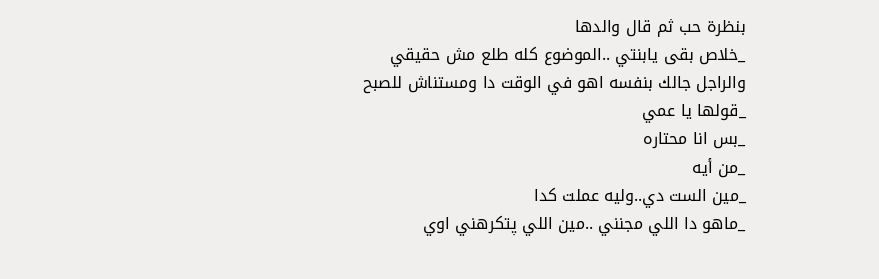بنظرة حب ثم قال والدها
_خلاص بقى يابنتي ..الموضوع كله طلع مش حقيقي
والراجل جالك بنفسه اهو في الوقت دا ومستناش للصبح
_قولها يا عمي
_بس انا محتاره
_من أيه
_مين الست دي..وليه عملت كدا
_ماهو دا اللي مجنني ..مين اللي پتكرهني اوي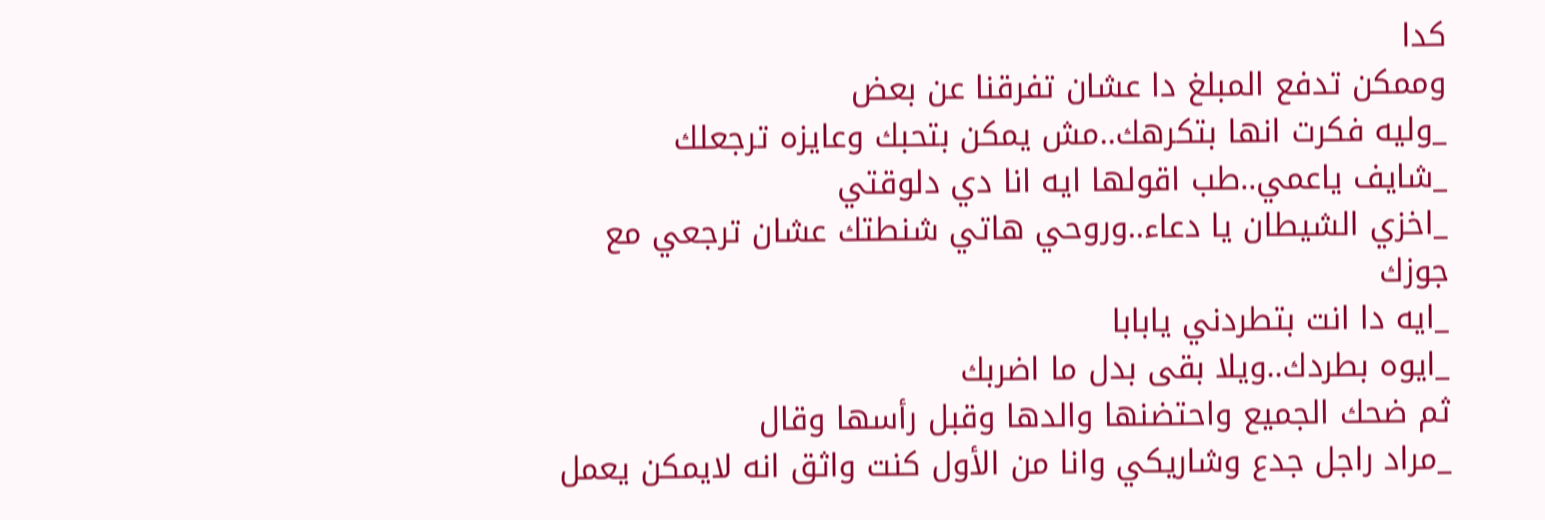كدا
وممكن تدفع المبلغ دا عشان تفرقنا عن بعض
_وليه فكرت انها بتكرهك..مش يمكن بتحبك وعايزه ترجعلك
_شايف ياعمي..طب اقولها ايه انا دي دلوقتي
_اخزي الشيطان يا دعاء..وروحي هاتي شنطتك عشان ترجعي مع جوزك
_ايه دا انت بتطردني يابابا
_ايوه بطردك..ويلا بقى بدل ما اضربك
ثم ضحك الجميع واحتضنها والدها وقبل رأسها وقال
_مراد راجل جدع وشاريكي وانا من الأول كنت واثق انه لايمكن يعمل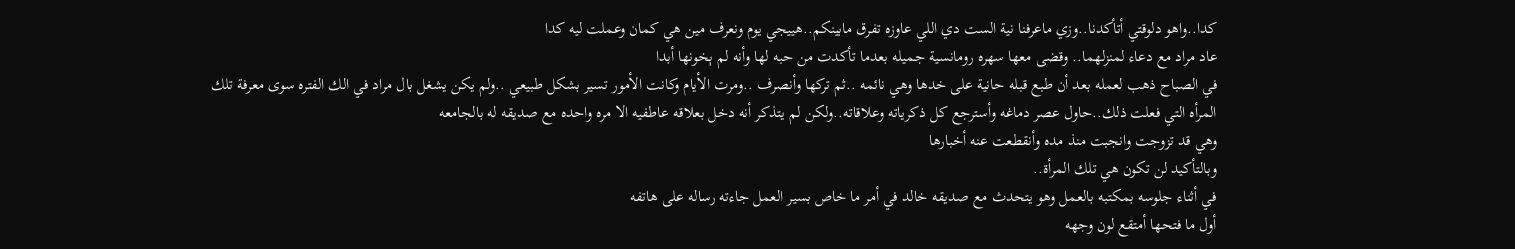كدا..واهو دلوقتي أتأكدنا..وزي ماعرفنا نية الست دي اللي عاوزه تفرق مابينكم..هييجي يوم ونعرف مين هي كمان وعملت ليه كدا
عاد مراد مع دعاء لمنزلهما.. وقضى معها سهره رومانسية جميله بعدما تأكدت من حبه لها وأنه لم ېخونها أبدا
في الصباح ذهب لعمله بعد أن طبع قبله حانية على خدها وهي نائمه ..ثم تركها وأنصرف ..ومرت الأيام وكانت الأمور تسير بشكل طبيعي ..ولم يكن يشغل بال مراد في الك الفتره سوى معرفة تلك المرأه التي فعلت ذلك..حاول عصر دماغه وأسترجع كل ذكرياته وعلاقاته..ولكن لم يتذكر أنه دخل بعلاقه عاطفيه الا مره واحده مع صديقه له بالجامعه
وهي قد تزوجت وانجبت منذ مده وأنقطعت عنه أخبارها
وبالتأكيد لن تكون هي تلك المرأة..
في أثناء جلوسه بمكتبه بالعمل وهو يتحدث مع صديقه خالد في أمر ما خاص بسير العمل جاءته رساله على هاتفه
أول ما فتحها أمتقع لون وجهه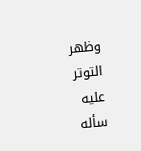وظهر التوتر عليه
سأله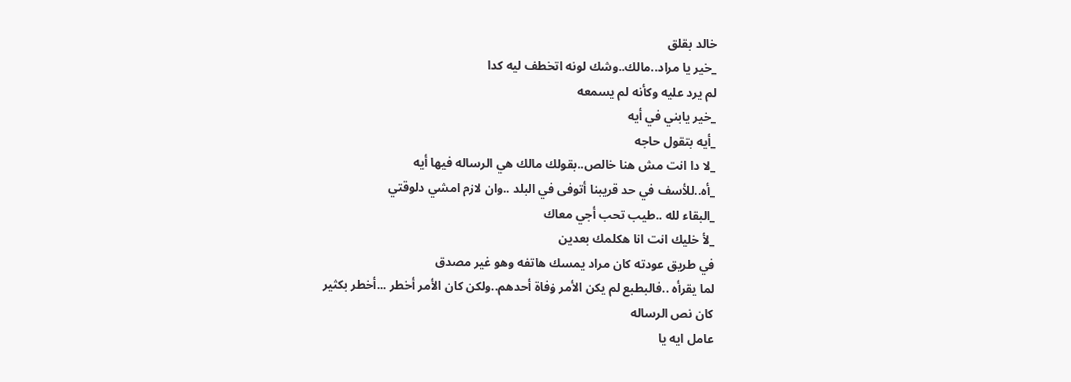خالد بقلق
_خير يا مراد..مالك..وشك لونه اتخطف ليه كدا
لم يرد عليه وكأنه لم يسمعه
_خير يابني في أيه
_أيه بتقول حاجه
_لا دا انت مش هنا خالص..بقولك مالك هي الرساله فيها أيه
_أه..للأسف في حد قريبنا أتوفى في البلد ..وان لازم امشي دلوقتي
_البقاء لله ..طيب تحب أجي معاك
_لأ خليك انت انا هكلمك بعدين
في طريق عودته كان مراد يمسك هاتفه وهو غير مصدق
لما يقرأه ..فالبطبع لم يكن الأمر ۏفاة أحدهم..ولكن كان الأمر أخطر ...أخطر بكثير
كان نص الرساله
عامل ايه يا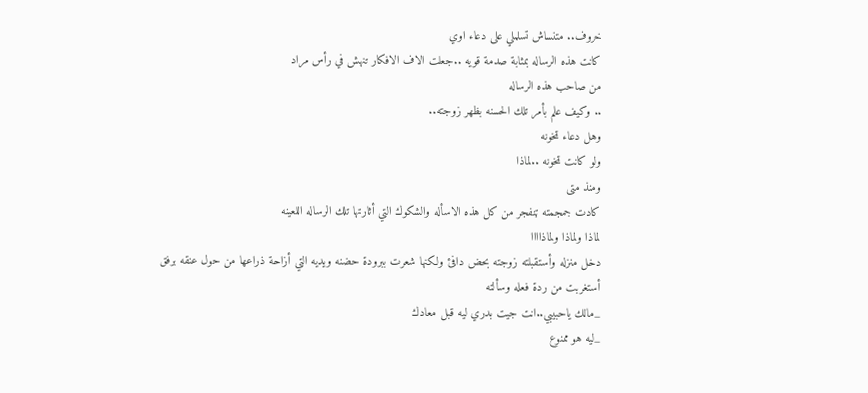خروف.. متنساش تسلملي على دعاء اوي
كانت هذه الرساله بمثابة صدمة قويه ..جعلت الاف الافكار تنهش في رأس مراد
من صاحب هذه الرساله
.. وكيف علم بأمر تلك الحسنه بظهر زوجته..
وهل دعاء ټخونه
ولو كانت ټخونه ..لماذا
ومنذ متى
كادت جمجمته ټنفجر من كل هذه الاسأله والشكوك التي أثارتها تلك الرساله اللعينه
لماذا ولماذا ولماذاااا
دخل منزله وأستقبلته زوجته بحض دافئ ولكنها شعرت ببرودة حضنه ويديه التي أزاحة ذراعها من حول عنقه برفق
أستغربت من ردة فعله وسألته
_مالك ياحبيبي..انت جيت بدري ليه قبل معادك
_ليه هو ممنوع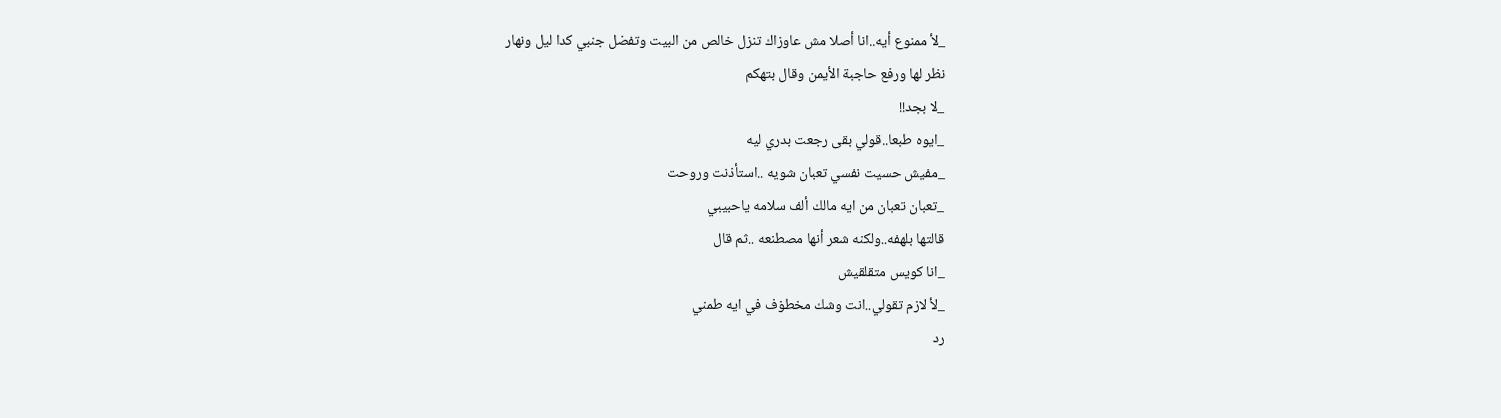_لأ ممنوع أيه..انا أصلا مش عاوزاك تنزل خالص من البيت وتفضل جنبي كدا ليل ونهار
نظر لها ورفع حاجبة الأيمن وقال بتهكم
_لا بجد!!
_ايوه طبعا..قولي بقى رجعت بدري ليه
_مفيش حسيت نفسي تعبان شويه ..استأذنت وروحت
_تعبان تعبان من ايه مالك ألف سلامه ياحبيبي
قالتها بلهفه..ولكنه شعر أنها مصطنعه ..ثم قال
_انا كويس متقلقيش
_لأ لازم تقولي..انت وشك مخطۏف في ايه طمني
رد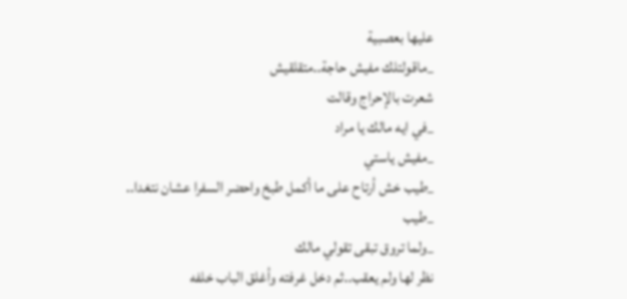عليها بعصبية
_ماقولتلك مفيش حاجة..متقلقيش
شعرت بالإحراج وقالت
_في ايه مالك يا مراد
_مفيش ياستي
_طيب خش أرتاح على ما أكمل طبخ واحضر السفرا عشان نتغدا..
_طيب
_ولما تروق تبقى تقولي مالك
نظر لها ولم يعقب..ثم دخل غرفته وأغلق الباب خلفه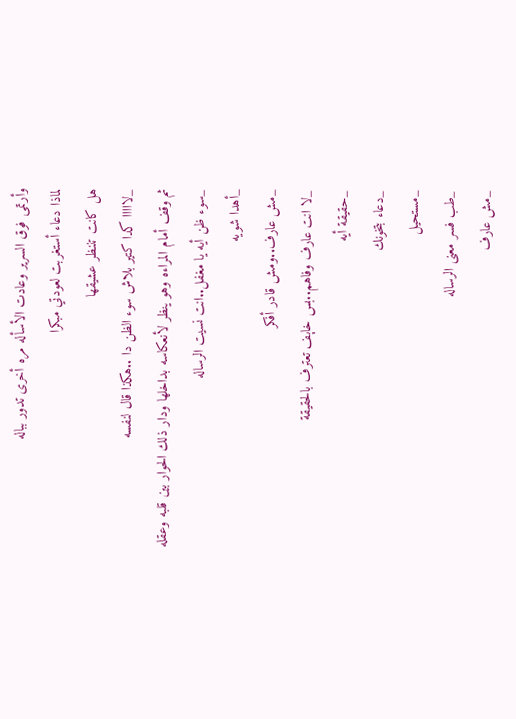وأرتمى فوق السرير وعادت الأسأله مره أخرى تدور بباله
لماذا دعاء أستغربت لعودتي مبكرا
هل كانت تننظر عشيقها
_لااااا كدا كتير بلاش سوء الظن دا ..هكذا قال لنفسه
ثم وقف أمام المراءه وهو ينظر لأنعكاسه بداخلها ودار ذلك الحوار بين قلبه وعقله
_سوء ظن أيه يا مغفل..انت نسيت الرساله
_أهدا شويه
_مش عارف..ومش قادر أفكر
_لا انت عارف وفاهم..بس خاېف تعترف بالحقيقة
_حقيقة أيه
_دعاء بتخونك
_مستحيل
_طب فسر معنى الرساله
_مش عارف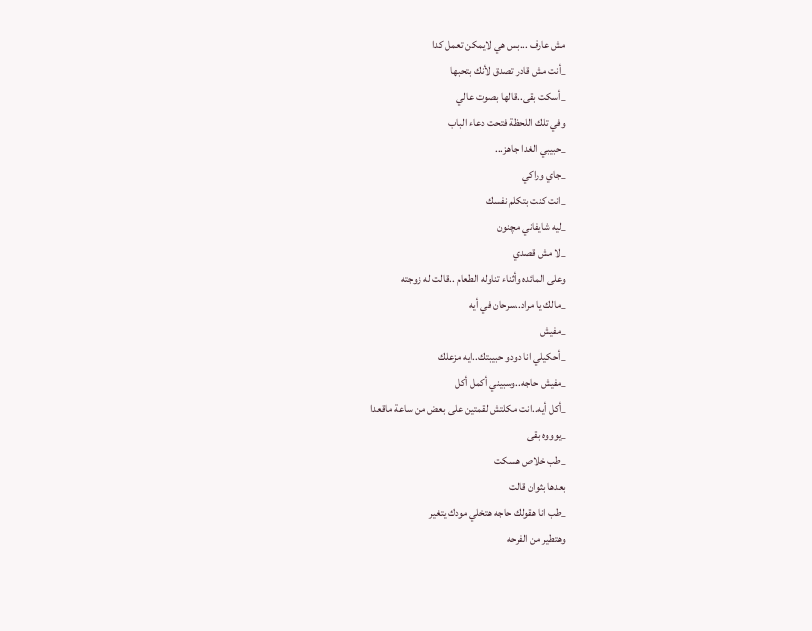مش عارف ...بس هي لايمكن تعمل كدا
_أنت مش قادر تصدق لأنك بتحبها
_أسكت بقى..قالها بصوت عالي
وفي تلك اللحظة فتحت دعاء الباب
_حبيبي الغدا جاهز...
_جاي وراكي
_انت كنت بتكلم نفسك
_ليه شايفاني مچنون
_لا مش قصدي
وعلى المائده وأثناء تناوله الطعام ..قالت له زوجته
_مالك يا مراد..سرحان في أيه
_مفيش
_أحكيلي انا دودو حبيبتك..ايه مزعلك
_مفيش حاجه..وسبيني أكمل أكل
_أكل أيه..انت مكلتش لقمتين على بعض من ساعة ماقعدا
_يوووه بقى
_طب خلاص هسكت
بعدها بثوان قالت
_طب انا هقولك حاجه هتخلي مودك يتغير
وهتطير من الفرحه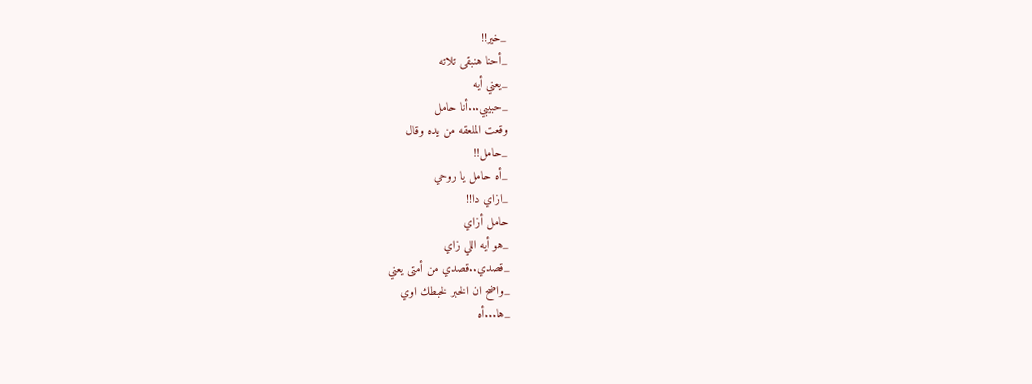_خير!!
_أحنا هنبقى تلاته
_يعني أيه
_حبيبي...أنا حامل
وقعت الملعقه من يده وقال
_حامل!!
_أه حامل يا روحي
_ازاي دا!!
حامل أزاي
_هو أيه اللي زاي
_قصدي..قصدي من أمتى يعني
_واضح ان الخبر لخبطك اوي
_ها...أه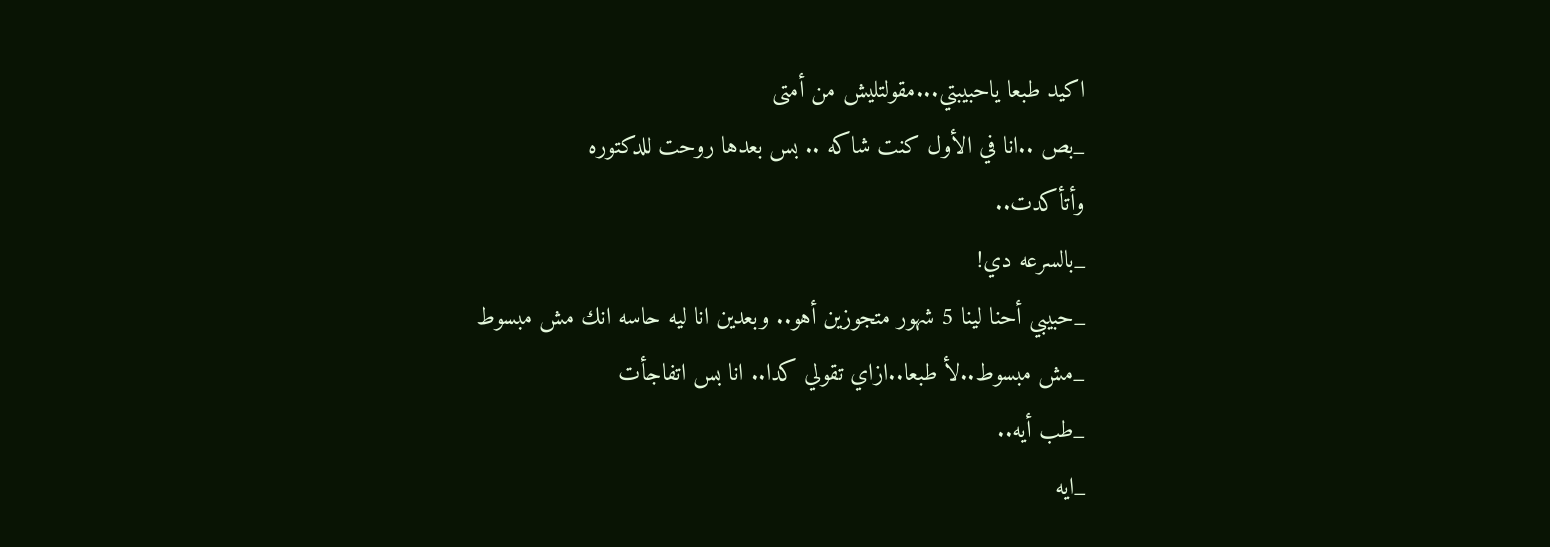اكيد طبعا ياحبيبتي...مقولتليش من أمتى
_بص ..انا في الأول كنت شاكه .. بس بعدها روحت للدكتوره
وأتأكدت..
_بالسرعه دي!
_حبيبي أحنا لينا 5 شهور متجوزين أهو.. وبعدين انا ليه حاسه انك مش مبسوط
_مش مبسوط..لأ طبعا..ازاي تقولي كدا.. انا بس اتفاجأت
_طب أيه..
_ايه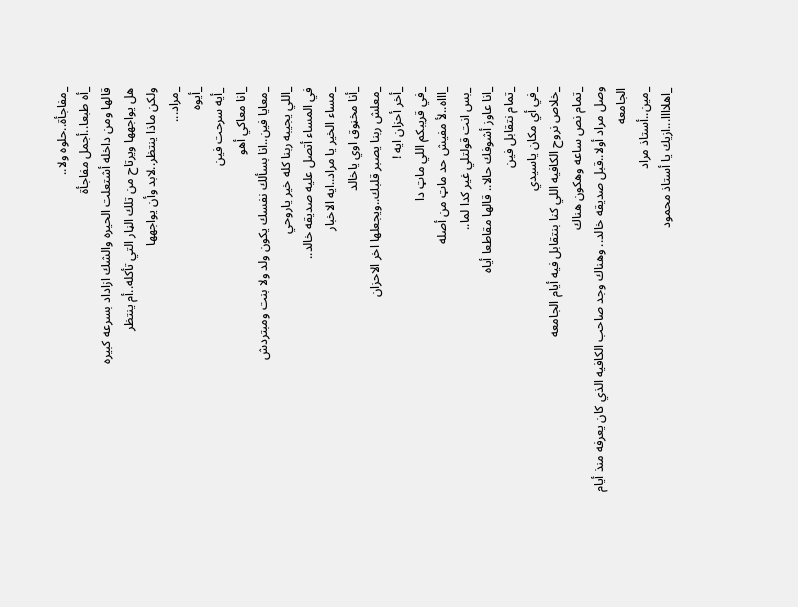_مفاجأة..حلوه ولا..
_أه طبعا..أجمل مفاجأة
قالها ومن داخله أشتعلت الحيره والشك ازاداد بسرعه كبيره
هل يواجهها ويرتاح من تلك الڼار التي تأكله..أم ينتظر
ولكن ماذا ينتظر..لابد وأن يواجهها
_مراد...
_أيوه
_أيه سرحت فين
_انا معاكي أهو
_معايا فين..انا بسألك نفسك يكون ولد ولا بنت ومبتردش
_اللي يجيبه ربنا كله خير ياروحي
في المساء أتصل عليه صديقه خالد..
_مساء الخير يا مراد..ايه الاخبار
_أنا مخڼوق اوي ياخالد
_معلش ربنا يصبر قلبك..ويجعلها اخر الاحزان
_أخر أحزان ايه !
_في قريبكم اللي ماټ دا
_اااه..لأ مفيش حد ماټ من أصله
_بس انت قولتلي غير كدا لما..
_انا عاوز أشوفك حالا.. قالها مقاطعا أياه
_تمام نتقابل فين
_في أي مكان ياسيدي
_خلاص نروح الكافيه اللي كنا بنتقابل فيه أيام الجامعه
_تمام نص ساعه وهكون هناك
وصل مراد أولا..قبل صديقه خالد.. وهناك وجد صاحب الكافيه الذي كان يعرفه منذ أيام الجامعه
_مين..أستاذ مراد
_اهلاااا...ازيك يا أستاذ محمود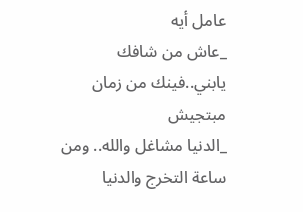عامل أيه
_عاش من شافك يابني..فينك من زمان مبتجيش
_الدنيا مشاغل والله.. ومن ساعة التخرج والدنيا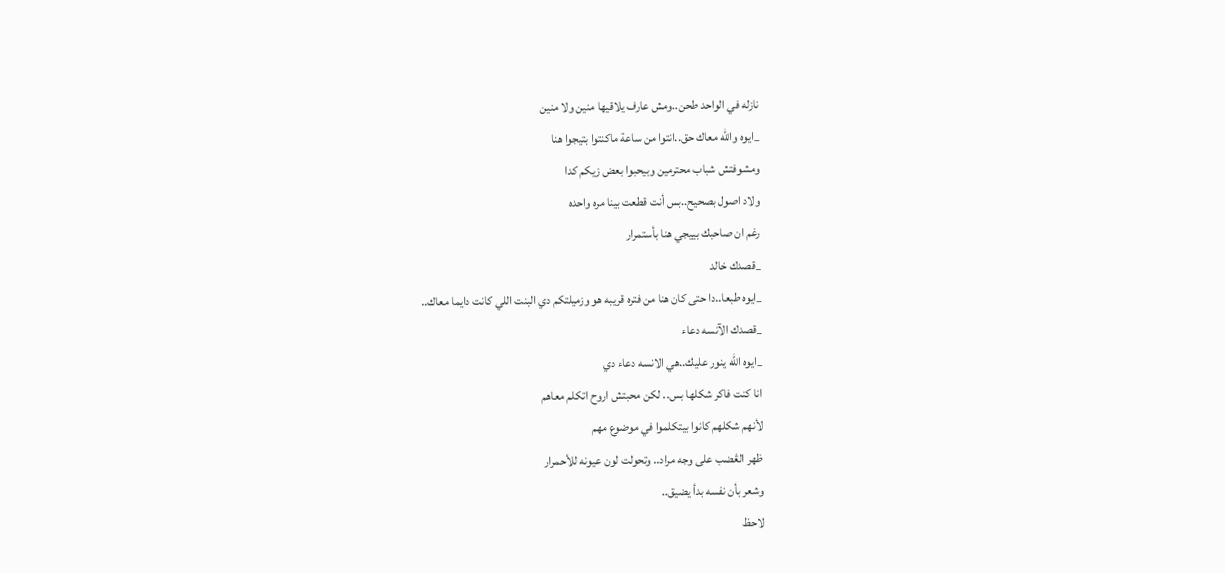نازله في الواحد طحن..ومش عارف يلاقيها منين ولا منين
_ايوه والله معاك حق..انتوا من ساعة ماكنتوا بتيجوا هنا
ومشوفتش شباب محترمين وبيحبوا بعض زيكم كدا
ولاد اصول بصحيح..بس أنت قطعت بينا مره واحده
رغم ان صاحبك بييجي هنا بأستمرار
_قصدك خالد
_ايوه طبعا..دا حتى كان هنا من فتره قريبه هو وزميلتكم دي البنت اللي كانت دايما معاك..
_قصدك الآنسه دعاء
_ايوه الله ينور عليك..هي الانسه دعاء دي
انا كنت فاكر شكلها بس.. لكن محبتش اروح اتكلم معاهم
لأنهم شكلهم كانوا بيتكلموا في موضوع مهم
ظهر الڠضب على وجه مراد.. وتحولت لون عيونه للأحمرار
وشعر بأن نفسه بدأ يضيق..
لاحظ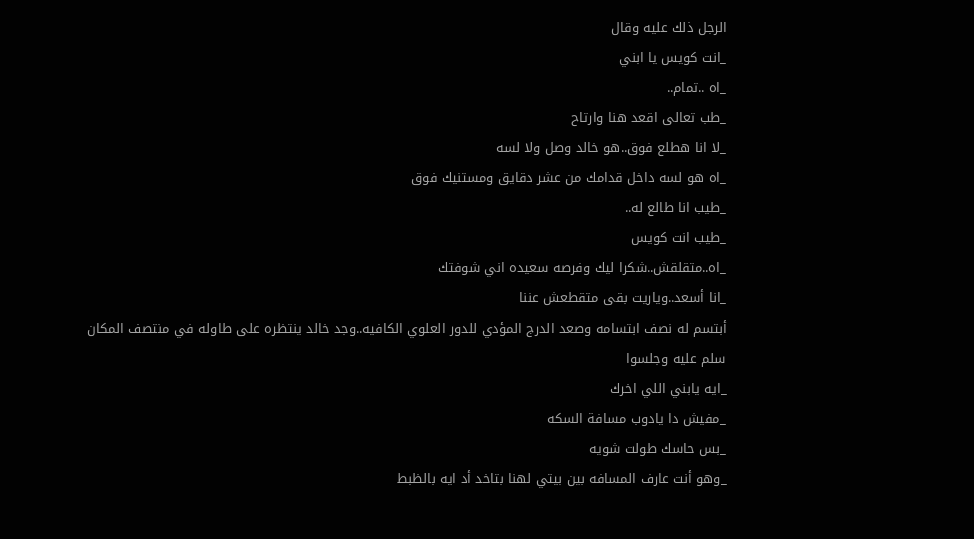الرجل ذلك عليه وقال
_انت كويس يا ابني
_اه ..تمام..
_طب تعالى اقعد هنا وارتاح
_لا انا هطلع فوق..هو خالد وصل ولا لسه
_اه هو لسه داخل قدامك من عشر دقايق ومستنيك فوق
_طيب انا طالع له..
_طيب انت كويس
_اه..متقلقش..شكرا ليك وفرصه سعيده اني شوفتك
_انا أسعد..وياريت بقى متقطعش عننا
أبتسم له نصف ابتسامه وصعد الدرج المؤدي للدور العلوي الكافيه..وجد خالد ينتظره على طاوله في منتصف المكان
سلم عليه وجلسوا
_ايه يابني اللي اخرك
_مفيش دا يادوب مسافة السكه
_بس حاسك طولت شويه
_وهو أنت عارف المسافه بين بيتي لهنا بتاخد أد ايه بالظبط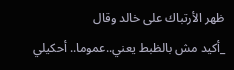ظهر الأرتباك على خالد وقال
_أكيد مش بالظبط يعني..عموما.. أحكيلي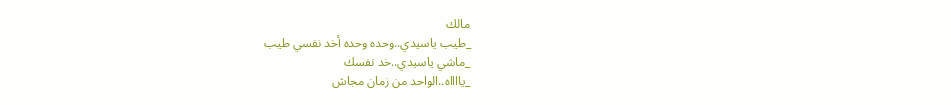مالك
_طيب ياسيدي..وحده وحده أخد نفسي طيب
_ماشي ياسيدي..خد نفسك
_يااااه..الواحد من زمان مجاش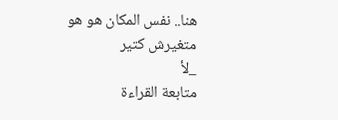هنا.. نفس المكان هو هو متغيرش كتير
_لأ
متابعة القراءة